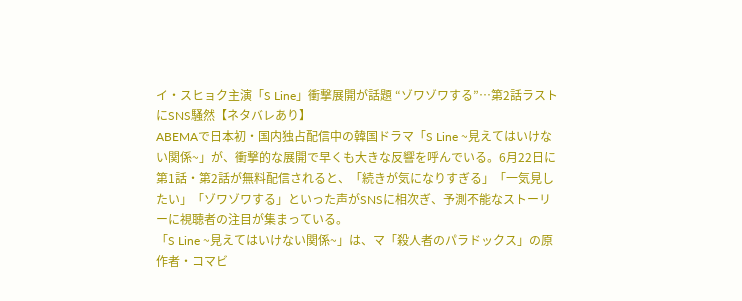イ・スヒョク主演「S Line」衝撃展開が話題 “ゾワゾワする”…第2話ラストにSNS騒然【ネタバレあり】
ABEMAで日本初・国内独占配信中の韓国ドラマ「S Line ~見えてはいけない関係~」が、衝撃的な展開で早くも大きな反響を呼んでいる。6月22日に第1話・第2話が無料配信されると、「続きが気になりすぎる」「一気見したい」「ゾワゾワする」といった声がSNSに相次ぎ、予測不能なストーリーに視聴者の注目が集まっている。
「S Line ~見えてはいけない関係~」は、マ「殺人者のパラドックス」の原作者・コマビ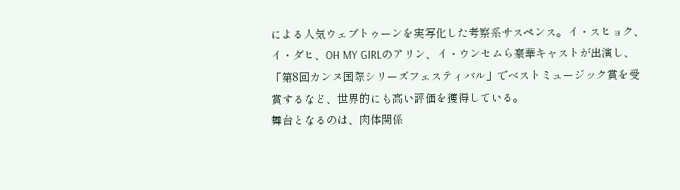による人気ウェブトゥーンを実写化した考察系サスペンス。イ・スヒョク、イ・ダヒ、OH MY GIRLのアリン、イ・ウンセムら豪華キャストが出演し、「第8回カンヌ国際シリーズフェスティバル」でベストミュージック賞を受賞するなど、世界的にも高い評価を獲得している。
舞台となるのは、肉体関係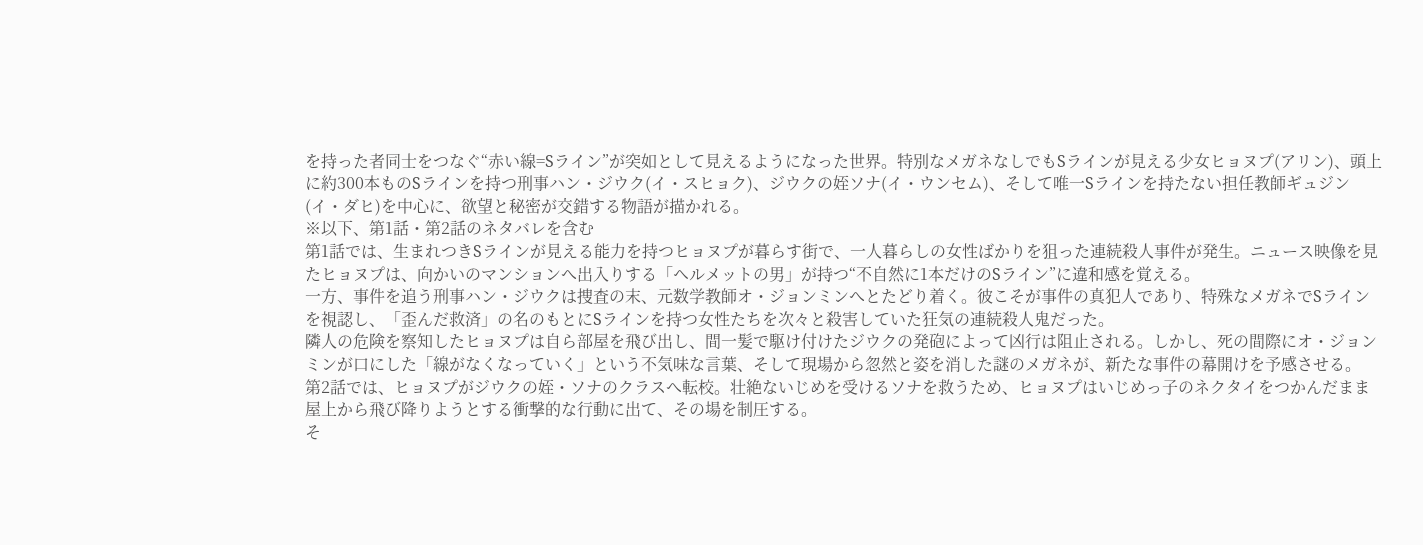を持った者同士をつなぐ“赤い線=Sライン”が突如として見えるようになった世界。特別なメガネなしでもSラインが見える少女ヒョヌプ(アリン)、頭上に約300本ものSラインを持つ刑事ハン・ジウク(イ・スヒョク)、ジウクの姪ソナ(イ・ウンセム)、そして唯一Sラインを持たない担任教師ギュジン(イ・ダヒ)を中心に、欲望と秘密が交錯する物語が描かれる。
※以下、第1話・第2話のネタバレを含む
第1話では、生まれつきSラインが見える能力を持つヒョヌプが暮らす街で、一人暮らしの女性ばかりを狙った連続殺人事件が発生。ニュース映像を見たヒョヌプは、向かいのマンションへ出入りする「ヘルメットの男」が持つ“不自然に1本だけのSライン”に違和感を覚える。
一方、事件を追う刑事ハン・ジウクは捜査の末、元数学教師オ・ジョンミンへとたどり着く。彼こそが事件の真犯人であり、特殊なメガネでSラインを視認し、「歪んだ救済」の名のもとにSラインを持つ女性たちを次々と殺害していた狂気の連続殺人鬼だった。
隣人の危険を察知したヒョヌプは自ら部屋を飛び出し、間一髪で駆け付けたジウクの発砲によって凶行は阻止される。しかし、死の間際にオ・ジョンミンが口にした「線がなくなっていく」という不気味な言葉、そして現場から忽然と姿を消した謎のメガネが、新たな事件の幕開けを予感させる。
第2話では、ヒョヌプがジウクの姪・ソナのクラスへ転校。壮絶ないじめを受けるソナを救うため、ヒョヌプはいじめっ子のネクタイをつかんだまま屋上から飛び降りようとする衝撃的な行動に出て、その場を制圧する。
そ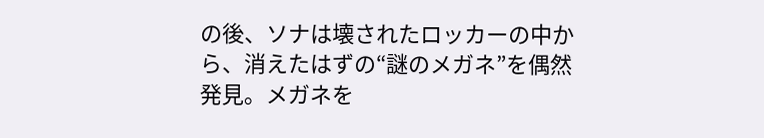の後、ソナは壊されたロッカーの中から、消えたはずの“謎のメガネ”を偶然発見。メガネを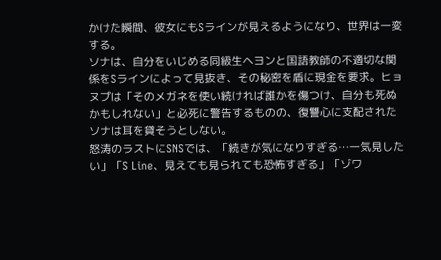かけた瞬間、彼女にもSラインが見えるようになり、世界は一変する。
ソナは、自分をいじめる同級生ヘヨンと国語教師の不適切な関係をSラインによって見抜き、その秘密を盾に現金を要求。ヒョヌプは「そのメガネを使い続ければ誰かを傷つけ、自分も死ぬかもしれない」と必死に警告するものの、復讐心に支配されたソナは耳を貸そうとしない。
怒涛のラストにSNSでは、「続きが気になりすぎる…一気見したい」「S Line、見えても見られても恐怖すぎる」「ゾワ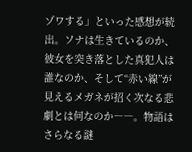ゾワする」といった感想が続出。ソナは生きているのか、彼女を突き落とした真犯人は誰なのか、そして“赤い線”が見えるメガネが招く次なる悲劇とは何なのか――。物語はさらなる謎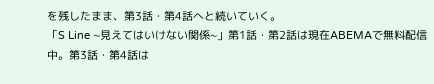を残したまま、第3話・第4話へと続いていく。
「S Line ~見えてはいけない関係~」第1話・第2話は現在ABEMAで無料配信中。第3話・第4話は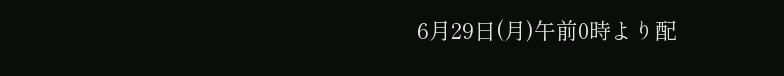6月29日(月)午前0時より配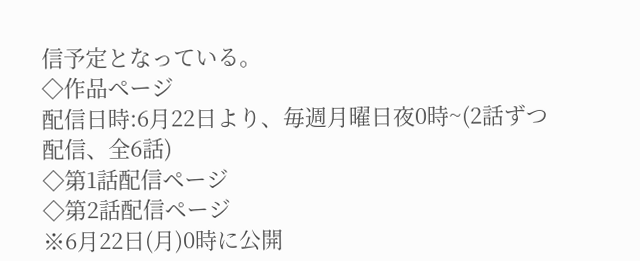信予定となっている。
◇作品ページ
配信日時:6月22日より、毎週月曜日夜0時~(2話ずつ配信、全6話)
◇第1話配信ページ
◇第2話配信ページ
※6月22日(月)0時に公開